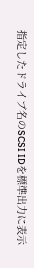指定したドライブ名のSCSI IDを標準出力に表示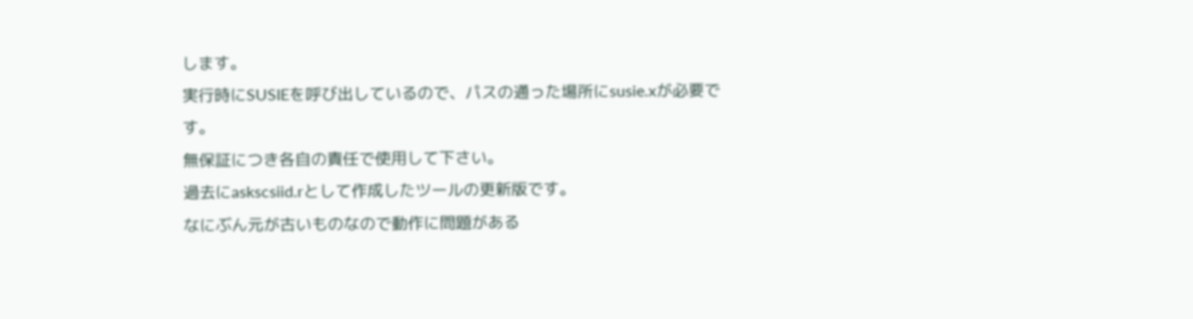します。
実行時にSUSIEを呼び出しているので、パスの通った場所にsusie.xが必要です。
無保証につき各自の責任で使用して下さい。
過去にaskscsiid.rとして作成したツールの更新版です。
なにぶん元が古いものなので動作に問題がある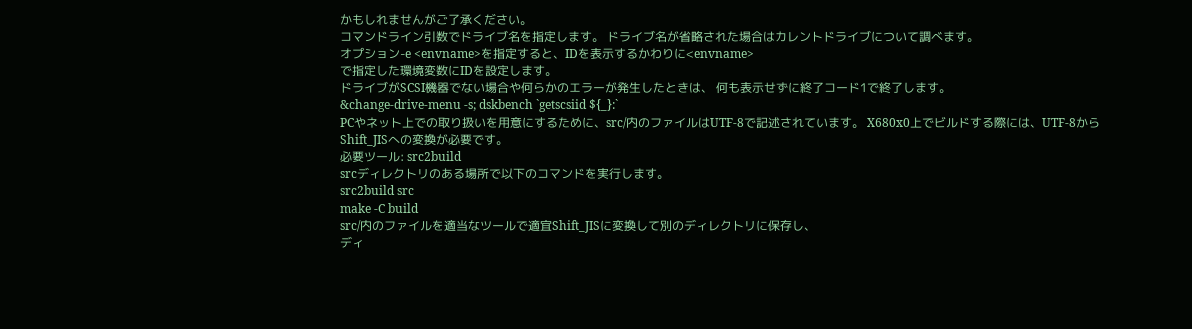かもしれませんがご了承ください。
コマンドライン引数でドライブ名を指定します。 ドライブ名が省略された場合はカレントドライブについて調べます。
オプション-e <envname>を指定すると、IDを表示するかわりに<envname>
で指定した環境変数にIDを設定します。
ドライブがSCSI機器でない場合や何らかのエラーが発生したときは、 何も表示せずに終了コード1で終了します。
&change-drive-menu -s; dskbench `getscsiid ${_}:`
PCやネット上での取り扱いを用意にするために、src/内のファイルはUTF-8で記述されています。 X680x0上でビルドする際には、UTF-8からShift_JISへの変換が必要です。
必要ツール: src2build
srcディレクトリのある場所で以下のコマンドを実行します。
src2build src
make -C build
src/内のファイルを適当なツールで適宜Shift_JISに変換して別のディレクトリに保存し、
ディ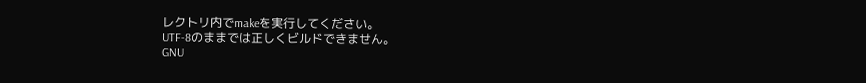レクトリ内でmakeを実行してください。
UTF-8のままでは正しくビルドできません。
GNU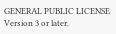GENERAL PUBLIC LICENSE Version 3 or later.